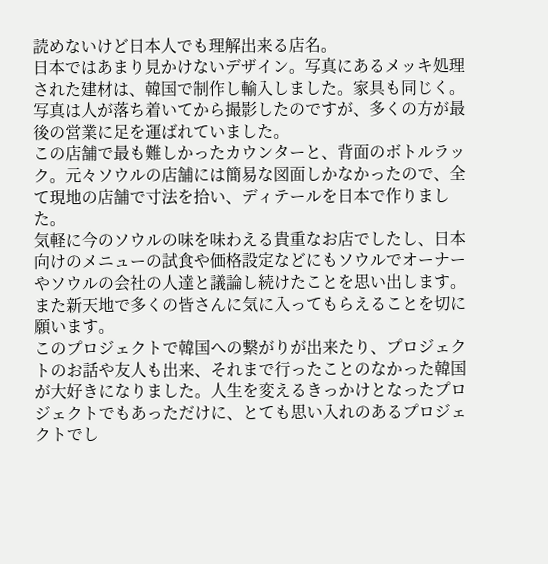読めないけど日本人でも理解出来る店名。
日本ではあまり見かけないデザイン。写真にあるメッキ処理された建材は、韓国で制作し輸入しました。家具も同じく。
写真は人が落ち着いてから撮影したのですが、多くの方が最後の営業に足を運ばれていました。
この店舗で最も難しかったカウンターと、背面のボトルラック。元々ソウルの店舗には簡易な図面しかなかったので、全て現地の店舗で寸法を拾い、ディテールを日本で作りました。
気軽に今のソウルの味を味わえる貴重なお店でしたし、日本向けのメニューの試食や価格設定などにもソウルでオーナーやソウルの会社の人達と議論し続けたことを思い出します。また新天地で多くの皆さんに気に入ってもらえることを切に願います。
このプロジェクトで韓国への繋がりが出来たり、プロジェクトのお話や友人も出来、それまで行ったことのなかった韓国が大好きになりました。人生を変えるきっかけとなったプロジェクトでもあっただけに、とても思い入れのあるプロジェクトでし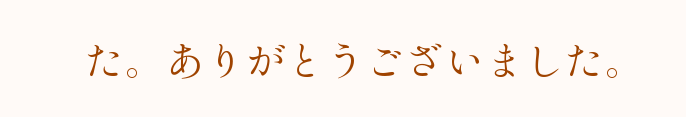た。ありがとうございました。